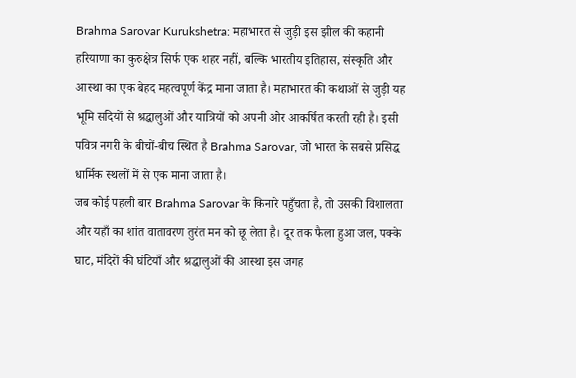Brahma Sarovar Kurukshetra: महाभारत से जुड़ी इस झील की कहानी
हरियाणा का कुरुक्षेत्र सिर्फ एक शहर नहीं, बल्कि भारतीय इतिहास, संस्कृति और आस्था का एक बेहद महत्वपूर्ण केंद्र माना जाता है। महाभारत की कथाओं से जुड़ी यह भूमि सदियों से श्रद्धालुओं और यात्रियों को अपनी ओर आकर्षित करती रही है। इसी पवित्र नगरी के बीचों-बीच स्थित है Brahma Sarovar, जो भारत के सबसे प्रसिद्ध धार्मिक स्थलों में से एक माना जाता है।
जब कोई पहली बार Brahma Sarovar के किनारे पहुँचता है, तो उसकी विशालता और यहाँ का शांत वातावरण तुरंत मन को छू लेता है। दूर तक फैला हुआ जल, पक्के घाट, मंदिरों की घंटियाँ और श्रद्धालुओं की आस्था इस जगह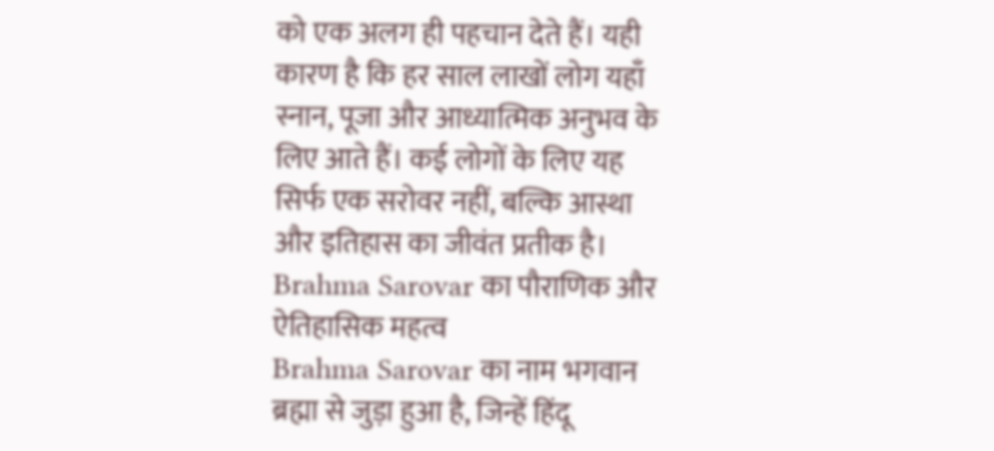को एक अलग ही पहचान देते हैं। यही कारण है कि हर साल लाखों लोग यहाँ स्नान, पूजा और आध्यात्मिक अनुभव के लिए आते हैं। कई लोगों के लिए यह सिर्फ एक सरोवर नहीं, बल्कि आस्था और इतिहास का जीवंत प्रतीक है।
Brahma Sarovar का पौराणिक और ऐतिहासिक महत्व
Brahma Sarovar का नाम भगवान ब्रह्मा से जुड़ा हुआ है, जिन्हें हिंदू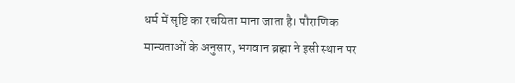धर्म में सृष्टि का रचयिता माना जाता है। पौराणिक मान्यताओं के अनुसार, भगवान ब्रह्मा ने इसी स्थान पर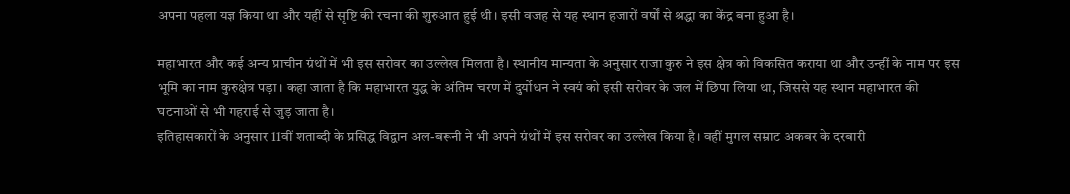अपना पहला यज्ञ किया था और यहीं से सृष्टि की रचना की शुरुआत हुई थी। इसी वजह से यह स्थान हजारों वर्षों से श्रद्धा का केंद्र बना हुआ है।

महाभारत और कई अन्य प्राचीन ग्रंथों में भी इस सरोवर का उल्लेख मिलता है। स्थानीय मान्यता के अनुसार राजा कुरु ने इस क्षेत्र को विकसित कराया था और उन्हीं के नाम पर इस भूमि का नाम कुरुक्षेत्र पड़ा। कहा जाता है कि महाभारत युद्ध के अंतिम चरण में दुर्योधन ने स्वयं को इसी सरोवर के जल में छिपा लिया था, जिससे यह स्थान महाभारत की घटनाओं से भी गहराई से जुड़ जाता है।
इतिहासकारों के अनुसार 11वीं शताब्दी के प्रसिद्ध विद्वान अल-बरूनी ने भी अपने ग्रंथों में इस सरोवर का उल्लेख किया है। वहीं मुगल सम्राट अकबर के दरबारी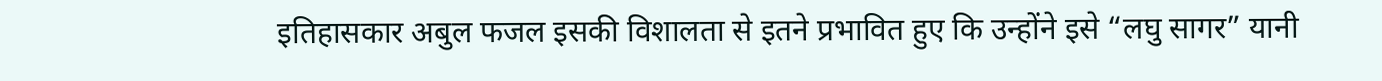इतिहासकार अबुल फजल इसकी विशालता से इतने प्रभावित हुए कि उन्होंने इसे “लघु सागर” यानी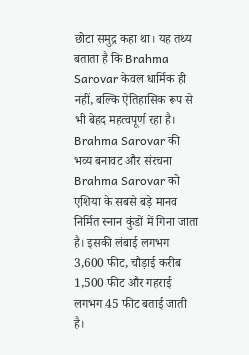छोटा समुद्र कहा था। यह तथ्य बताता है कि Brahma Sarovar केवल धार्मिक ही नहीं, बल्कि ऐतिहासिक रूप से भी बेहद महत्वपूर्ण रहा है।
Brahma Sarovar की भव्य बनावट और संरचना
Brahma Sarovar को एशिया के सबसे बड़े मानव निर्मित स्नान कुंडों में गिना जाता है। इसकी लंबाई लगभग 3,600 फीट, चौड़ाई करीब 1,500 फीट और गहराई लगभग 45 फीट बताई जाती है।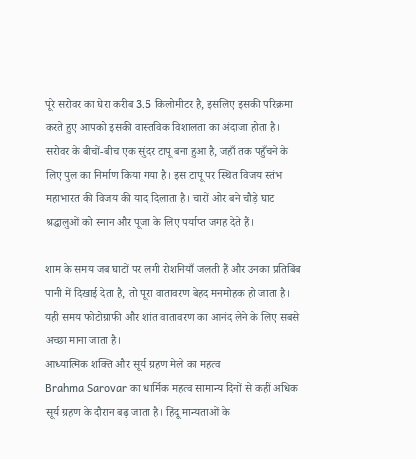पूरे सरोवर का घेरा करीब 3.5 किलोमीटर है, इसलिए इसकी परिक्रमा करते हुए आपको इसकी वास्तविक विशालता का अंदाजा होता है।
सरोवर के बीचों-बीच एक सुंदर टापू बना हुआ है, जहाँ तक पहुँचने के लिए पुल का निर्माण किया गया है। इस टापू पर स्थित विजय स्तंभ महाभारत की विजय की याद दिलाता है। चारों ओर बने चौड़े घाट श्रद्धालुओं को स्नान और पूजा के लिए पर्याप्त जगह देते हैं।

शाम के समय जब घाटों पर लगी रोशनियाँ जलती हैं और उनका प्रतिबिंब पानी में दिखाई देता है, तो पूरा वातावरण बेहद मनमोहक हो जाता है। यही समय फोटोग्राफी और शांत वातावरण का आनंद लेने के लिए सबसे अच्छा माना जाता है।
आध्यात्मिक शक्ति और सूर्य ग्रहण मेले का महत्व
Brahma Sarovar का धार्मिक महत्व सामान्य दिनों से कहीं अधिक सूर्य ग्रहण के दौरान बढ़ जाता है। हिंदू मान्यताओं के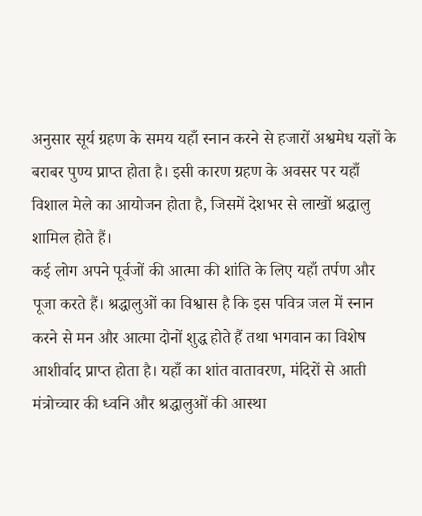अनुसार सूर्य ग्रहण के समय यहाँ स्नान करने से हजारों अश्वमेध यज्ञों के बराबर पुण्य प्राप्त होता है। इसी कारण ग्रहण के अवसर पर यहाँ विशाल मेले का आयोजन होता है, जिसमें देशभर से लाखों श्रद्धालु शामिल होते हैं।
कई लोग अपने पूर्वजों की आत्मा की शांति के लिए यहाँ तर्पण और पूजा करते हैं। श्रद्धालुओं का विश्वास है कि इस पवित्र जल में स्नान करने से मन और आत्मा दोनों शुद्ध होते हैं तथा भगवान का विशेष आशीर्वाद प्राप्त होता है। यहाँ का शांत वातावरण, मंदिरों से आती मंत्रोच्चार की ध्वनि और श्रद्धालुओं की आस्था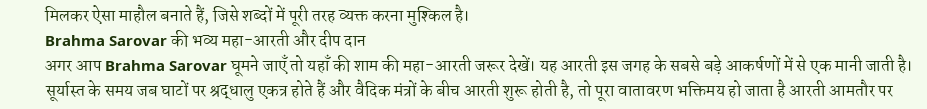मिलकर ऐसा माहौल बनाते हैं, जिसे शब्दों में पूरी तरह व्यक्त करना मुश्किल है।
Brahma Sarovar की भव्य महा-आरती और दीप दान
अगर आप Brahma Sarovar घूमने जाएँ तो यहाँ की शाम की महा-आरती जरूर देखें। यह आरती इस जगह के सबसे बड़े आकर्षणों में से एक मानी जाती है। सूर्यास्त के समय जब घाटों पर श्रद्धालु एकत्र होते हैं और वैदिक मंत्रों के बीच आरती शुरू होती है, तो पूरा वातावरण भक्तिमय हो जाता है आरती आमतौर पर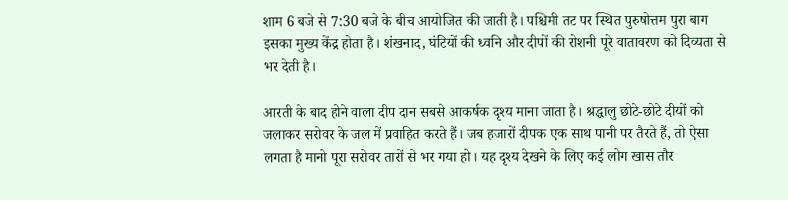शाम 6 बजे से 7:30 बजे के बीच आयोजित की जाती है। पश्चिमी तट पर स्थित पुरुषोत्तम पुरा बाग इसका मुख्य केंद्र होता है। शंखनाद, घंटियों की ध्वनि और दीपों की रोशनी पूरे वातावरण को दिव्यता से भर देती है।

आरती के बाद होने वाला दीप दान सबसे आकर्षक दृश्य माना जाता है। श्रद्धालु छोटे-छोटे दीयों को जलाकर सरोवर के जल में प्रवाहित करते हैं। जब हजारों दीपक एक साथ पानी पर तैरते हैं, तो ऐसा लगता है मानो पूरा सरोवर तारों से भर गया हो। यह दृश्य देखने के लिए कई लोग खास तौर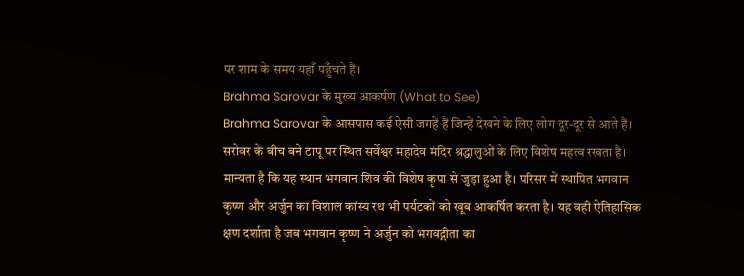पर शाम के समय यहाँ पहुँचते हैं।
Brahma Sarovar के मुख्य आकर्षण (What to See)
Brahma Sarovar के आसपास कई ऐसी जगहें हैं जिन्हें देखने के लिए लोग दूर-दूर से आते हैं। सरोवर के बीच बने टापू पर स्थित सर्वेश्वर महादेव मंदिर श्रद्धालुओं के लिए विशेष महत्व रखता है। मान्यता है कि यह स्थान भगवान शिव की विशेष कृपा से जुड़ा हुआ है। परिसर में स्थापित भगवान कृष्ण और अर्जुन का विशाल कांस्य रथ भी पर्यटकों को खूब आकर्षित करता है। यह वही ऐतिहासिक क्षण दर्शाता है जब भगवान कृष्ण ने अर्जुन को भगवद्गीता का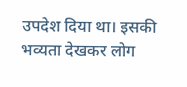उपदेश दिया था। इसकी भव्यता देखकर लोग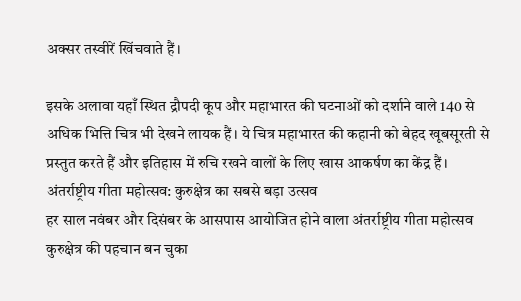अक्सर तस्वीरें खिंचवाते हैं।

इसके अलावा यहाँ स्थित द्रौपदी कूप और महाभारत की घटनाओं को दर्शाने वाले 140 से अधिक भित्ति चित्र भी देखने लायक हैं। ये चित्र महाभारत की कहानी को बेहद खूबसूरती से प्रस्तुत करते हैं और इतिहास में रुचि रखने वालों के लिए खास आकर्षण का केंद्र हैं।
अंतर्राष्ट्रीय गीता महोत्सव: कुरुक्षेत्र का सबसे बड़ा उत्सव
हर साल नवंबर और दिसंबर के आसपास आयोजित होने वाला अंतर्राष्ट्रीय गीता महोत्सव कुरुक्षेत्र की पहचान बन चुका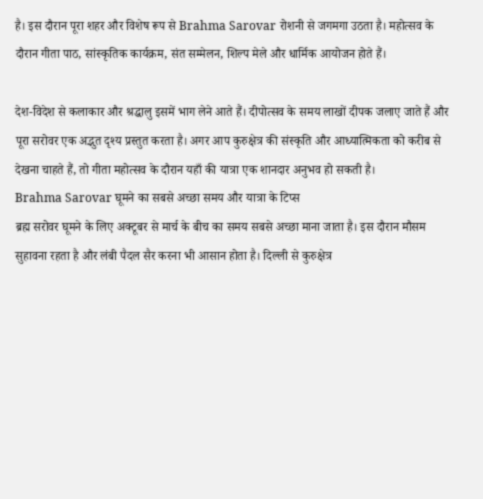है। इस दौरान पूरा शहर और विशेष रूप से Brahma Sarovar रोशनी से जगमगा उठता है। महोत्सव के दौरान गीता पाठ, सांस्कृतिक कार्यक्रम, संत सम्मेलन, शिल्प मेले और धार्मिक आयोजन होते हैं।

देश-विदेश से कलाकार और श्रद्धालु इसमें भाग लेने आते हैं। दीपोत्सव के समय लाखों दीपक जलाए जाते हैं और पूरा सरोवर एक अद्भुत दृश्य प्रस्तुत करता है। अगर आप कुरुक्षेत्र की संस्कृति और आध्यात्मिकता को करीब से देखना चाहते हैं, तो गीता महोत्सव के दौरान यहाँ की यात्रा एक शानदार अनुभव हो सकती है।
Brahma Sarovar घूमने का सबसे अच्छा समय और यात्रा के टिप्स
ब्रह्म सरोवर घूमने के लिए अक्टूबर से मार्च के बीच का समय सबसे अच्छा माना जाता है। इस दौरान मौसम सुहावना रहता है और लंबी पैदल सैर करना भी आसान होता है। दिल्ली से कुरुक्षेत्र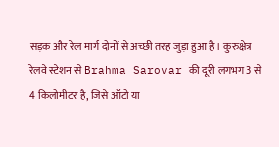सड़क और रेल मार्ग दोनों से अच्छी तरह जुड़ा हुआ है। कुरुक्षेत्र रेलवे स्टेशन से Brahma Sarovar की दूरी लगभग 3 से 4 किलोमीटर है, जिसे ऑटो या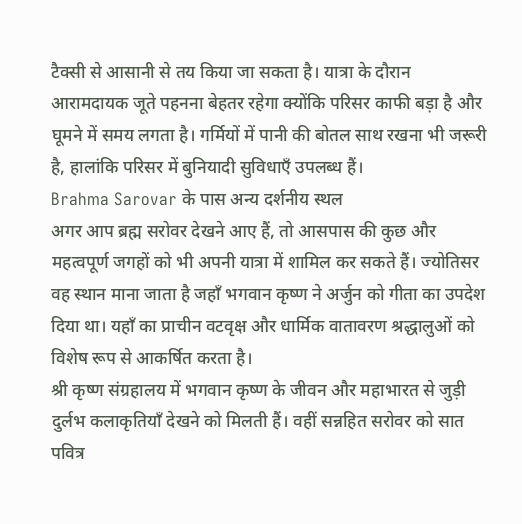टैक्सी से आसानी से तय किया जा सकता है। यात्रा के दौरान आरामदायक जूते पहनना बेहतर रहेगा क्योंकि परिसर काफी बड़ा है और घूमने में समय लगता है। गर्मियों में पानी की बोतल साथ रखना भी जरूरी है, हालांकि परिसर में बुनियादी सुविधाएँ उपलब्ध हैं।
Brahma Sarovar के पास अन्य दर्शनीय स्थल
अगर आप ब्रह्म सरोवर देखने आए हैं, तो आसपास की कुछ और महत्वपूर्ण जगहों को भी अपनी यात्रा में शामिल कर सकते हैं। ज्योतिसर वह स्थान माना जाता है जहाँ भगवान कृष्ण ने अर्जुन को गीता का उपदेश दिया था। यहाँ का प्राचीन वटवृक्ष और धार्मिक वातावरण श्रद्धालुओं को विशेष रूप से आकर्षित करता है।
श्री कृष्ण संग्रहालय में भगवान कृष्ण के जीवन और महाभारत से जुड़ी दुर्लभ कलाकृतियाँ देखने को मिलती हैं। वहीं सन्नहित सरोवर को सात पवित्र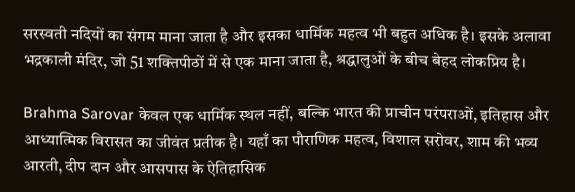सरस्वती नदियों का संगम माना जाता है और इसका धार्मिक महत्व भी बहुत अधिक है। इसके अलावा भद्रकाली मंदिर, जो 51 शक्तिपीठों में से एक माना जाता है, श्रद्धालुओं के बीच बेहद लोकप्रिय है।

Brahma Sarovar केवल एक धार्मिक स्थल नहीं, बल्कि भारत की प्राचीन परंपराओं, इतिहास और आध्यात्मिक विरासत का जीवंत प्रतीक है। यहाँ का पौराणिक महत्व, विशाल सरोवर, शाम की भव्य आरती, दीप दान और आसपास के ऐतिहासिक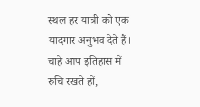स्थल हर यात्री को एक यादगार अनुभव देते हैं।
चाहे आप इतिहास में रुचि रखते हों,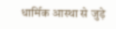धार्मिक आस्था से जुड़े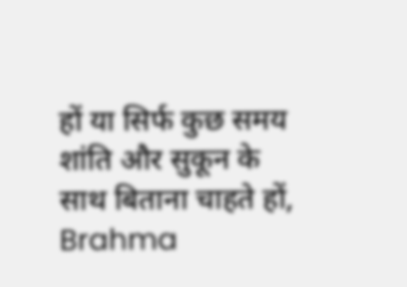हों या सिर्फ कुछ समय शांति और सुकून के साथ बिताना चाहते हों, Brahma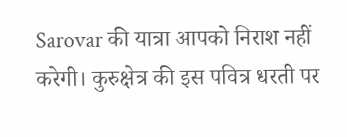Sarovar की यात्रा आपको निराश नहीं करेगी। कुरुक्षेत्र की इस पवित्र धरती पर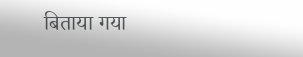बिताया गया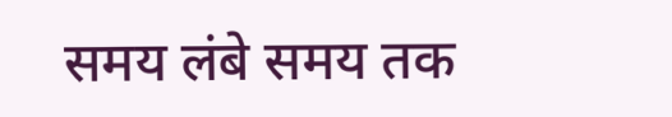समय लंबे समय तक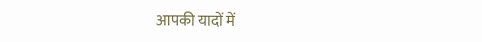आपकी यादों में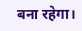बना रहेगा।